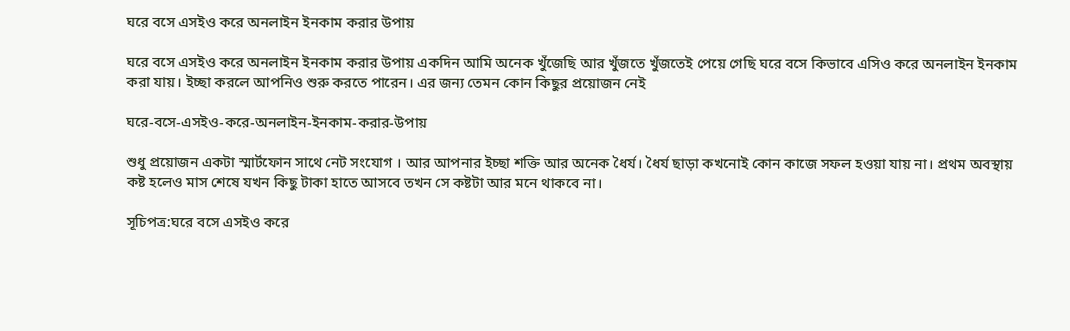ঘরে বসে এসইও করে অনলাইন ইনকাম করার উপায়

ঘরে বসে এসইও করে অনলাইন ইনকাম করার উপায় একদিন আমি অনেক খুঁজেছি আর খুঁজতে খুঁজতেই পেয়ে গেছি ঘরে বসে কিভাবে এসিও করে অনলাইন ইনকাম করা যায়। ইচ্ছা করলে আপনিও শুরু করতে পারেন। এর জন্য তেমন কোন কিছুর প্রয়োজন নেই

ঘরে-বসে-এসইও-করে-অনলাইন-ইনকাম-করার-উপায়

শুধু প্রয়োজন একটা স্মার্টফোন সাথে নেট সংযোগ । আর আপনার ইচ্ছা শক্তি আর অনেক ধৈর্য। ধৈর্য ছাড়া কখনোই কোন কাজে সফল হওয়া যায় না। প্রথম অবস্থায় কষ্ট হলেও মাস শেষে যখন কিছু টাকা হাতে আসবে তখন সে কষ্টটা আর মনে থাকবে না।

সূচিপত্র:ঘরে বসে এসইও করে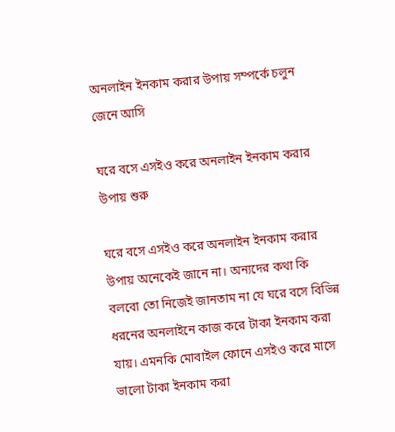অনলাইন ইনকাম করার উপায় সম্পর্কে চলুন জেনে আসি

ঘরে বসে এসইও করে অনলাইন ইনকাম করার উপায় শুরু

ঘরে বসে এসইও করে অনলাইন ইনকাম করার উপায় অনেকেই জানে না। অন্যদের কথা কি বলবো তো নিজেই জানতাম না যে ঘরে বসে বিভিন্ন ধরনের অনলাইনে কাজ করে টাকা ইনকাম করা যায়। এমনকি মোবাইল ফোনে এসইও করে মাসে ভালো টাকা ইনকাম করা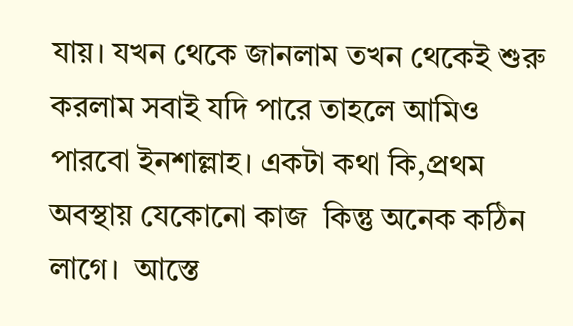যায়। যখন থেকে জানলাম তখন থেকেই শুরু করলাম সবাই যদি পারে তাহলে আমিও পারবো ইনশাল্লাহ। একটা কথা কি,প্রথম  অবস্থায় যেকোনো কাজ  কিন্তু অনেক কঠিন লাগে।  আস্তে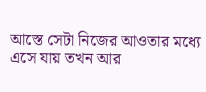আস্তে সেটা নিজের আওতার মধ্যে এসে যায় তখন আর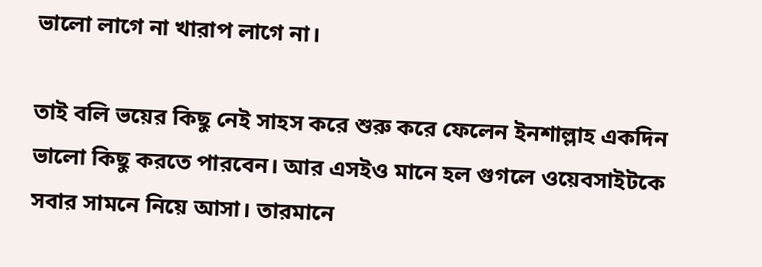ভালো লাগে না খারাপ লাগে না।

তাই বলি ভয়ের কিছু নেই সাহস করে শুরু করে ফেলেন ইনশাল্লাহ একদিন ভালো কিছু করতে পারবেন। আর এসইও মানে হল গুগলে ওয়েবসাইটকে সবার সামনে নিয়ে আসা। তারমানে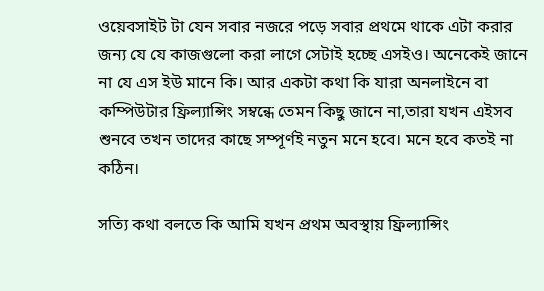ওয়েবসাইট টা যেন সবার নজরে পড়ে সবার প্রথমে থাকে এটা করার জন্য যে যে কাজগুলো করা লাগে সেটাই হচ্ছে এসইও। অনেকেই জানে না যে এস ইউ মানে কি। আর একটা কথা কি যারা অনলাইনে বা কম্পিউটার ফ্রিল্যান্সিং সম্বন্ধে তেমন কিছু জানে না,তারা যখন এইসব শুনবে তখন তাদের কাছে সম্পূর্ণই নতুন মনে হবে। মনে হবে কতই না কঠিন।

সত্যি কথা বলতে কি আমি যখন প্রথম অবস্থায় ফ্রিল্যান্সিং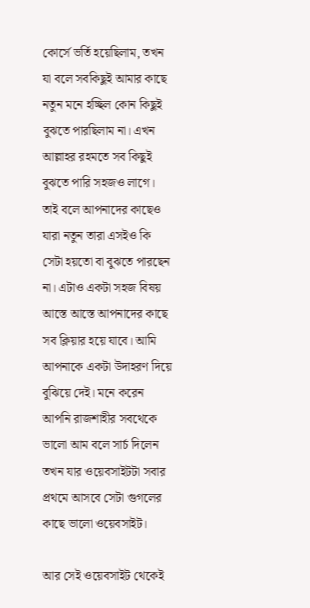কোর্সে ভর্তি হয়েছিলাম, তখন যা বলে সবকিছুই আমার কাছে নতুন মনে হচ্ছিল কোন কিছুই বুঝতে পারছিলাম না। এখন আল্লাহর রহমতে সব কিছুই বুঝতে পারি সহজও লাগে। তাই বলে আপনাদের কাছেও যারা নতুন তারা এসইও কি সেটা হয়তো বা বুঝতে পারছেন না। এটাও একটা সহজ বিষয় আস্তে আস্তে আপনাদের কাছে সব ক্লিয়ার হয়ে যাবে। আমি আপনাকে একটা উদাহরণ দিয়ে বুঝিয়ে দেই। মনে করেন আপনি রাজশাহীর সবথেকে ভালো আম বলে সার্চ দিলেন তখন যার ওয়েবসাইটটা সবার প্রথমে আসবে সেটা গুগলের কাছে ভালো ওয়েবসাইট।

আর সেই ওয়েবসাইট থেকেই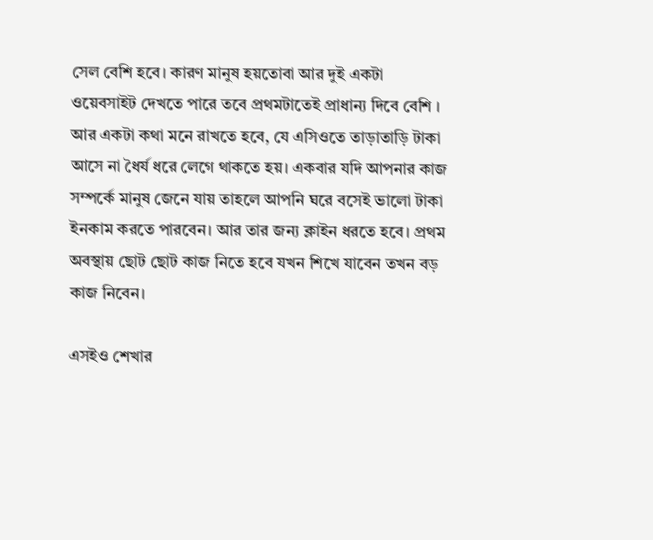সেল বেশি হবে। কারণ মানুষ হয়তোবা আর দুই একটা ওয়েবসাইট দেখতে পারে তবে প্রথমটাতেই প্রাধান্য দিবে বেশি । আর একটা কথা মনে রাখতে হবে, যে এসিওতে তাড়াতাড়ি টাকা আসে না ধৈর্য ধরে লেগে থাকতে হয়। একবার যদি আপনার কাজ সম্পর্কে মানুষ জেনে যায় তাহলে আপনি ঘরে বসেই ভালো টাকা ইনকাম করতে পারবেন। আর তার জন্য ক্লাইন ধরতে হবে। প্রথম অবস্থায় ছোট ছোট কাজ নিতে হবে যখন শিখে যাবেন তখন বড় কাজ নিবেন।

এসইও শেখার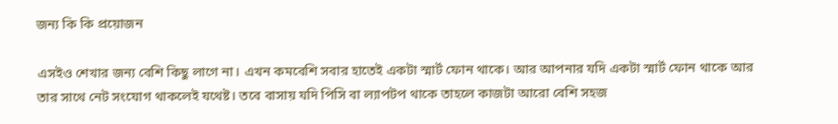জন্য কি কি প্রয়োজন

এসইও শেখার জন্য বেশি কিছু লাগে না। এখন কমবেশি সবার হাতেই একটা স্মার্ট ফোন থাকে। আর আপনার যদি একটা স্মার্ট ফোন থাকে আর তার সাথে নেট সংযোগ থাকলেই যথেষ্ট। তবে বাসায় যদি পিসি বা ল্যাপটপ থাকে তাহলে কাজটা আরো বেশি সহজ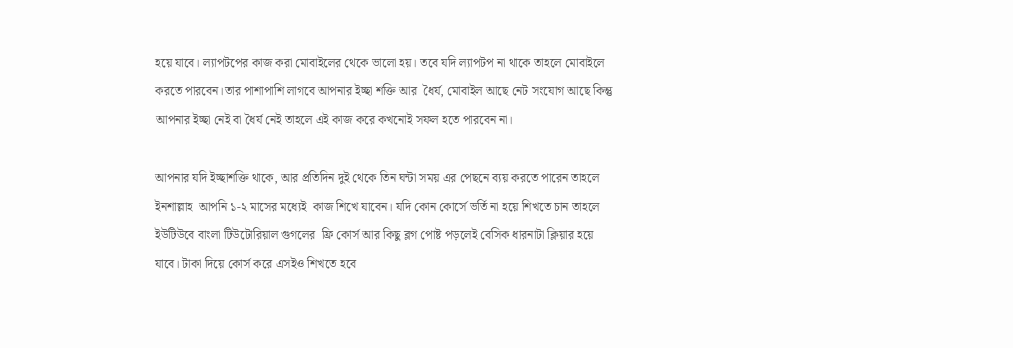হয়ে যাবে। ল্যাপটপের কাজ করা মোবাইলের থেকে ভালো হয়। তবে যদি ল্যাপটপ না থাকে তাহলে মোবাইলে করতে পারবেন।তার পাশাপাশি লাগবে আপনার ইচ্ছা শক্তি আর  ধৈর্য, মোবাইল আছে নেট সংযোগ আছে কিন্তু আপনার ইচ্ছা নেই বা ধৈর্য নেই তাহলে এই কাজ করে কখনোই সফল হতে পারবেন না।

আপনার যদি ইচ্ছাশক্তি থাকে, আর প্রতিদিন দুই থেকে তিন ঘন্টা সময় এর পেছনে ব্যয় করতে পারেন তাহলে ইনশাল্লাহ  আপনি ১-২ মাসের মধ্যেই  কাজ শিখে যাবেন। যদি কোন কোর্সে ভর্তি না হয়ে শিখতে চান তাহলে ইউটিউবে বাংলা টিউটোরিয়াল গুগলের  ফ্রি কোর্স আর কিছু ব্লগ পোষ্ট পড়লেই বেসিক ধারনাটা ক্লিয়ার হয়ে যাবে। টাকা দিয়ে কোর্স করে এসইও শিখতে হবে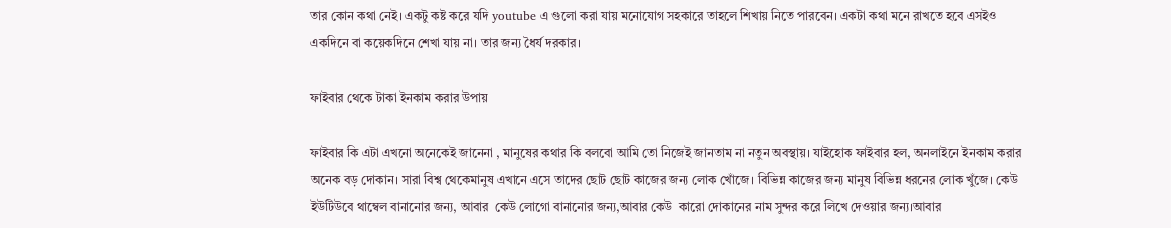তার কোন কথা নেই। একটু কষ্ট করে যদি youtube এ গুলো করা যায় মনোযোগ সহকারে তাহলে শিখায় নিতে পারবেন। একটা কথা মনে রাখতে হবে এসইও একদিনে বা কয়েকদিনে শেখা যায় না। তার জন্য ধৈর্য দরকার।

ফাইবার থেকে টাকা ইনকাম করার উপায়

ফাইবার কি এটা এখনো অনেকেই জানেনা , মানুষের কথার কি বলবো আমি তো নিজেই জানতাম না নতুন অবস্থায়। যাইহোক ফাইবার হল, অনলাইনে ইনকাম করার অনেক বড় দোকান। সারা বিশ্ব থেকেমানুষ এখানে এসে তাদের ছোট ছোট কাজের জন্য লোক খোঁজে। বিভিন্ন কাজের জন্য মানুষ বিভিন্ন ধরনের লোক খুঁজে। কেউ ইউটিউবে থাম্বেল বানানোর জন্য, আবার  কেউ লোগো বানানোর জন্য,আবার কেউ  কারো দোকানের নাম সুন্দর করে লিখে দেওয়ার জন্য।আবার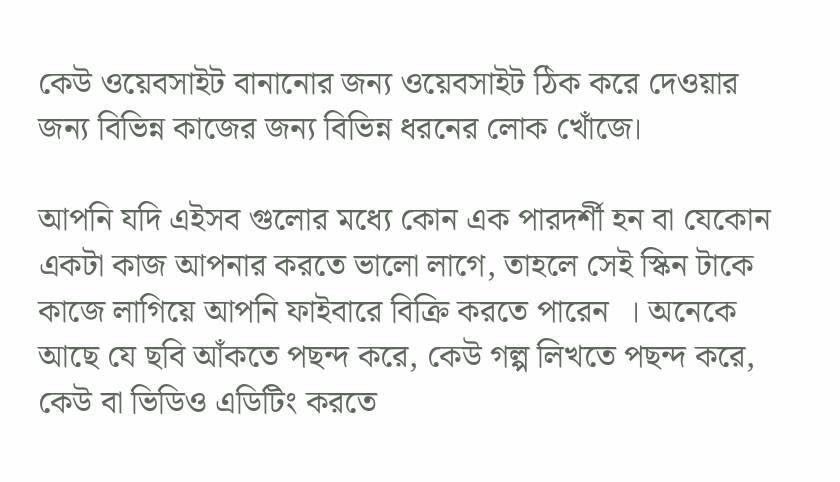কেউ ওয়েবসাইট বানানোর জন্য ওয়েবসাইট ঠিক করে দেওয়ার জন্য বিভিন্ন কাজের জন্য বিভিন্ন ধরনের লোক খোঁজে।

আপনি যদি এইসব গুলোর মধ্যে কোন এক পারদর্শী হন বা যেকোন একটা কাজ আপনার করতে ভালো লাগে, তাহলে সেই স্কিন টাকে  কাজে লাগিয়ে আপনি ফাইবারে বিক্রি করতে পারেন  । অনেকে আছে যে ছবি আঁকতে পছন্দ করে, কেউ গল্প লিখতে পছন্দ করে, কেউ বা ভিডিও এডিটিং করতে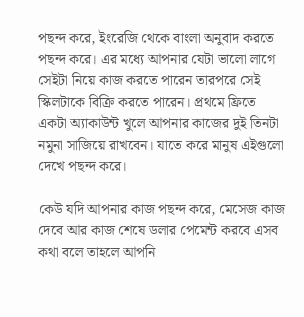পছন্দ করে, ইংরেজি থেকে বাংলা অনুবাদ করতে পছন্দ করে। এর মধ্যে আপনার যেটা ভালো লাগে সেইটা নিয়ে কাজ করতে পারেন তারপরে সেই স্কিলটাকে বিক্রি করতে পারেন। প্রথমে ফ্রিতে একটা অ্যাকাউন্ট খুলে আপনার কাজের দুই তিনটা নমুনা সাজিয়ে রাখবেন। যাতে করে মানুষ এইগুলো দেখে পছন্দ করে।

কেউ যদি আপনার কাজ পছন্দ করে, মেসেজ কাজ দেবে আর কাজ শেষে ডলার পেমেন্ট করবে এসব কথা বলে তাহলে আপনি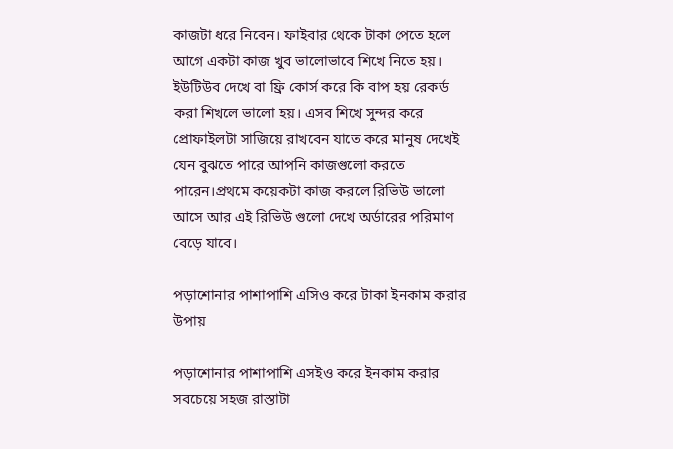কাজটা ধরে নিবেন। ফাইবার থেকে টাকা পেতে হলে আগে একটা কাজ খুব ভালোভাবে শিখে নিতে হয়। ইউটিউব দেখে বা ফ্রি কোর্স করে কি বাপ হয় রেকর্ড করা শিখলে ভালো হয়। এসব শিখে সুন্দর করে প্রোফাইলটা সাজিয়ে রাখবেন যাতে করে মানুষ দেখেই যেন বুঝতে পারে আপনি কাজগুলো করতে পারেন।প্রথমে কয়েকটা কাজ করলে রিভিউ ভালো আসে আর এই রিভিউ গুলো দেখে অর্ডারের পরিমাণ বেড়ে যাবে।

পড়াশোনার পাশাপাশি এসিও করে টাকা ইনকাম করার উপায়

পড়াশোনার পাশাপাশি এসইও করে ইনকাম করার সবচেয়ে সহজ রাস্তাটা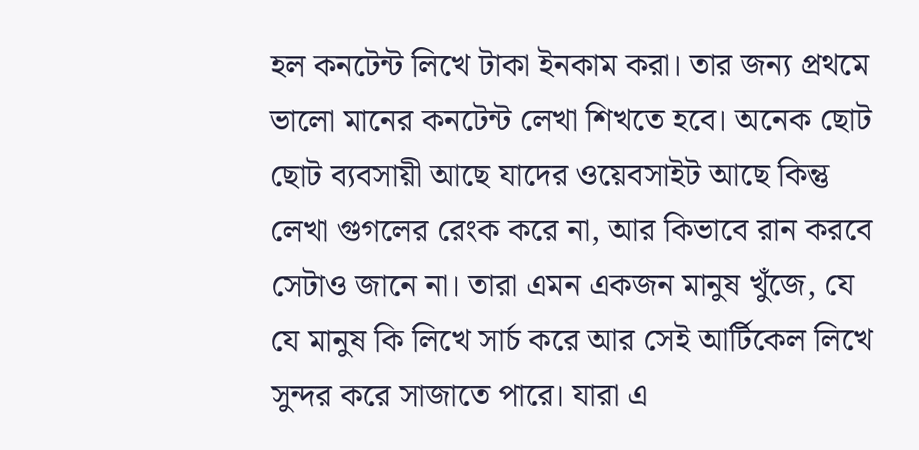হল কনটেন্ট লিখে টাকা ইনকাম করা। তার জন্য প্রথমে ভালো মানের কনটেন্ট লেখা শিখতে হবে। অনেক ছোট ছোট ব্যবসায়ী আছে যাদের ওয়েবসাইট আছে কিন্তু লেখা গুগলের রেংক করে না, আর কিভাবে রান করবে সেটাও জানে না। তারা এমন একজন মানুষ খুঁজে, যে যে মানুষ কি লিখে সার্চ করে আর সেই আর্টিকেল লিখে সুন্দর করে সাজাতে পারে। যারা এ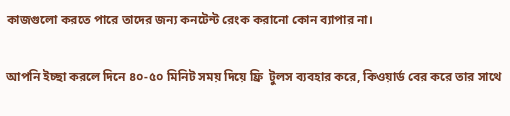কাজগুলো করতে পারে তাদের জন্য কনটেন্ট রেংক করানো কোন ব্যাপার না।

আপনি ইচ্ছা করলে দিনে ৪০-৫০ মিনিট সময় দিয়ে ফ্রি  টুলস ব্যবহার করে, কিওয়ার্ড বের করে তার সাথে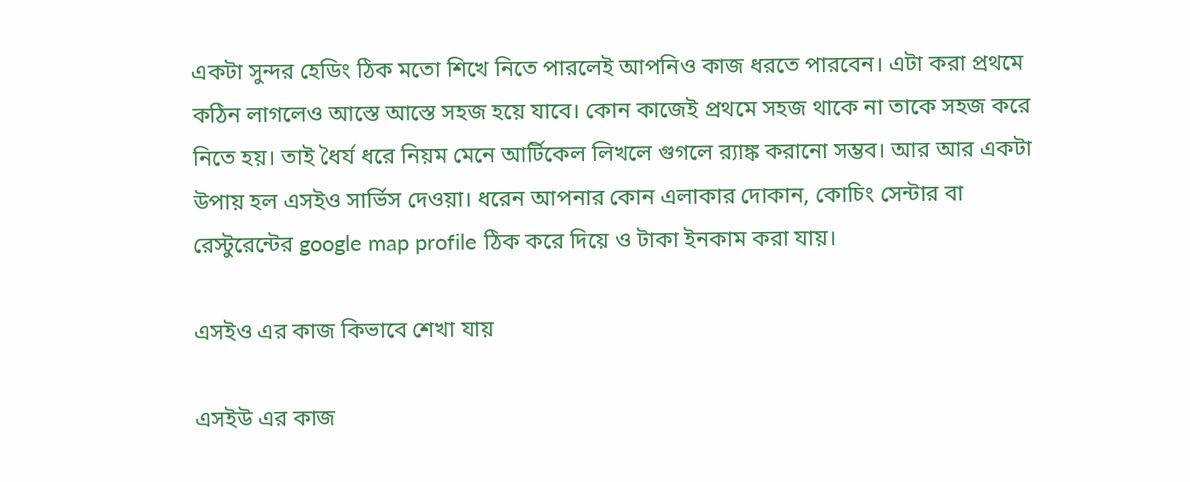একটা সুন্দর হেডিং ঠিক মতো শিখে নিতে পারলেই আপনিও কাজ ধরতে পারবেন। এটা করা প্রথমে কঠিন লাগলেও আস্তে আস্তে সহজ হয়ে যাবে। কোন কাজেই প্রথমে সহজ থাকে না তাকে সহজ করে নিতে হয়। তাই ধৈর্য ধরে নিয়ম মেনে আর্টিকেল লিখলে গুগলে র‍্যাঙ্ক করানো সম্ভব। আর আর একটা উপায় হল এসইও সার্ভিস দেওয়া। ধরেন আপনার কোন এলাকার দোকান, কোচিং সেন্টার বা রেস্টুরেন্টের google map profile ঠিক করে দিয়ে ও টাকা ইনকাম করা যায়।

এসইও এর কাজ কিভাবে শেখা যায়

এসইউ এর কাজ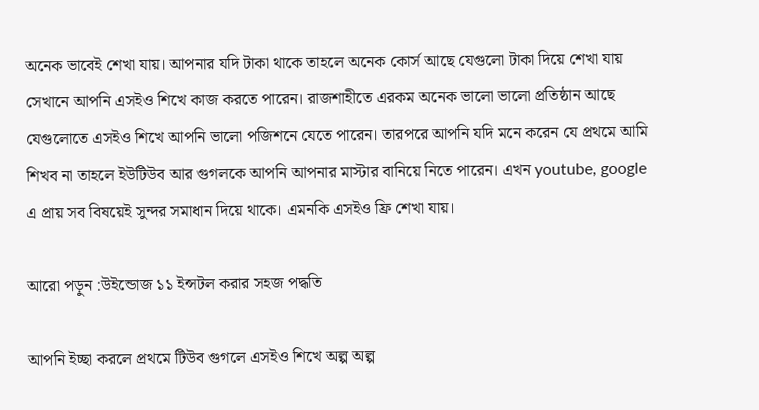অনেক ভাবেই শেখা যায়। আপনার যদি টাকা থাকে তাহলে অনেক কোর্স আছে যেগুলো টাকা দিয়ে শেখা যায় সেখানে আপনি এসইও শিখে কাজ করতে পারেন। রাজশাহীতে এরকম অনেক ভালো ভালো প্রতিষ্ঠান আছে যেগুলোতে এসইও শিখে আপনি ভালো পজিশনে যেতে পারেন। তারপরে আপনি যদি মনে করেন যে প্রথমে আমি শিখব না তাহলে ইউটিউব আর গুগলকে আপনি আপনার মাস্টার বানিয়ে নিতে পারেন। এখন youtube, google এ প্রায় সব বিষয়েই সুন্দর সমাধান দিয়ে থাকে। এমনকি এসইও ফ্রি শেখা যায়।

আরো পড়ুন :উইন্ডোজ ১১ ইন্সটল করার সহজ পদ্ধতি

আপনি ইচ্ছা করলে প্রথমে টিউব গুগলে এসইও শিখে অল্প অল্প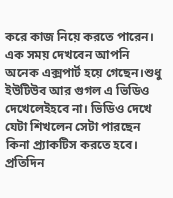করে কাজ নিয়ে করতে পারেন। এক সময় দেখবেন আপনি অনেক এক্সপার্ট হয়ে গেছেন।শুধু ইউটিউব আর গুগল এ ভিডিও দেখেলেইহবে না। ভিডিও দেখে যেটা শিখলেন সেটা পারছেন কিনা প্র্যাকটিস করতে হবে। প্রতিদিন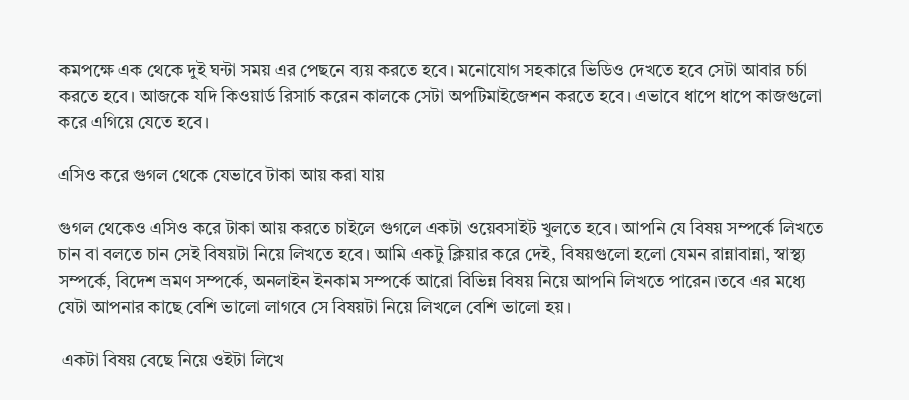কমপক্ষে এক থেকে দুই ঘন্টা সময় এর পেছনে ব্যয় করতে হবে। মনোযোগ সহকারে ভিডিও দেখতে হবে সেটা আবার চর্চা করতে হবে। আজকে যদি কিওয়ার্ড রিসার্চ করেন কালকে সেটা অপটিমাইজেশন করতে হবে। এভাবে ধাপে ধাপে কাজগুলো করে এগিয়ে যেতে হবে।

এসিও করে গুগল থেকে যেভাবে টাকা আয় করা যায়

গুগল থেকেও এসিও করে টাকা আয় করতে চাইলে গুগলে একটা ওয়েবসাইট খুলতে হবে। আপনি যে বিষয় সম্পর্কে লিখতে চান বা বলতে চান সেই বিষয়টা নিয়ে লিখতে হবে। আমি একটু ক্লিয়ার করে দেই, বিষয়গুলো হলো যেমন রান্নাবান্না, স্বাস্থ্য সম্পর্কে, বিদেশ ভ্রমণ সম্পর্কে, অনলাইন ইনকাম সম্পর্কে আরো বিভিন্ন বিষয় নিয়ে আপনি লিখতে পারেন।তবে এর মধ্যে যেটা আপনার কাছে বেশি ভালো লাগবে সে বিষয়টা নিয়ে লিখলে বেশি ভালো হয়।

 একটা বিষয় বেছে নিয়ে ওইটা লিখে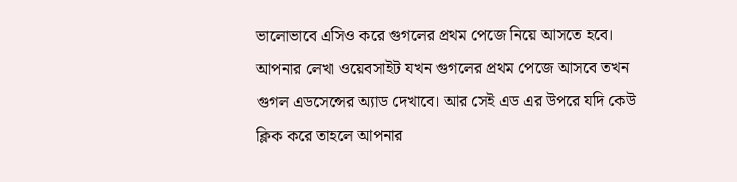ভালোভাবে এসিও করে গুগলের প্রথম পেজে নিয়ে আসতে হবে। আপনার লেখা ওয়েবসাইট যখন গুগলের প্রথম পেজে আসবে তখন গুগল এডসেন্সের অ্যাড দেখাবে। আর সেই এড এর উপরে যদি কেউ ক্লিক করে তাহলে আপনার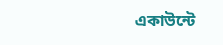একাউন্টে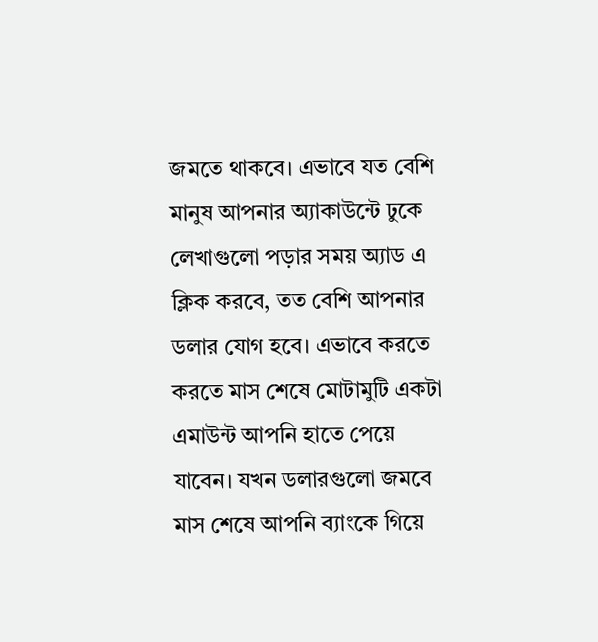জমতে থাকবে। এভাবে যত বেশি মানুষ আপনার অ্যাকাউন্টে ঢুকে লেখাগুলো পড়ার সময় অ্যাড এ ক্লিক করবে, তত বেশি আপনার ডলার যোগ হবে। এভাবে করতে করতে মাস শেষে মোটামুটি একটা এমাউন্ট আপনি হাতে পেয়ে যাবেন। যখন ডলারগুলো জমবে মাস শেষে আপনি ব্যাংকে গিয়ে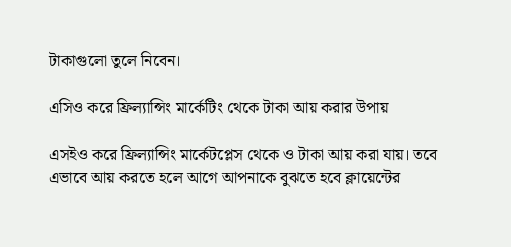টাকাগুলো তুলে নিবেন।

এসিও করে ফ্রিল্যান্সিং মার্কেটিং থেকে টাকা আয় করার উপায়

এসইও করে ফ্রিল্যান্সিং মার্কেটপ্লেস থেকে ও টাকা আয় করা যায়। তবে এভাবে আয় করতে হলে আগে আপনাকে বুঝতে হবে ক্লায়েন্টের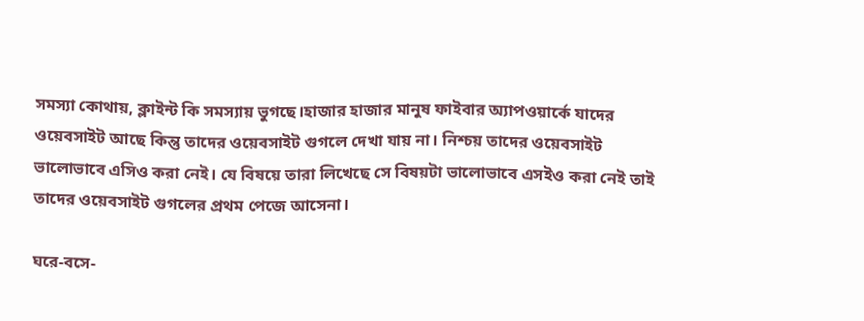সমস্যা কোথায়, ক্লাইন্ট কি সমস্যায় ভুগছে।হাজার হাজার মানুষ ফাইবার অ্যাপওয়ার্কে যাদের ওয়েবসাইট আছে কিন্তু তাদের ওয়েবসাইট গুগলে দেখা যায় না। নিশ্চয় তাদের ওয়েবসাইট ভালোভাবে এসিও করা নেই। যে বিষয়ে তারা লিখেছে সে বিষয়টা ভালোভাবে এসইও করা নেই তাই তাদের ওয়েবসাইট গুগলের প্রথম পেজে আসেনা।

ঘরে-বসে-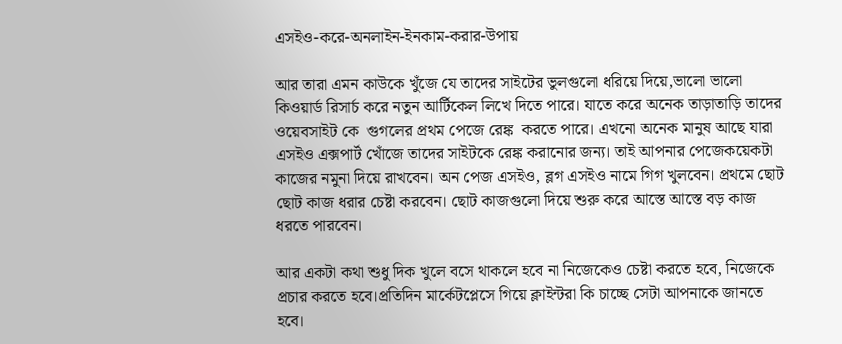এসইও-করে-অনলাইন-ইনকাম-করার-উপায়

আর তারা এমন কাউকে খুঁজে যে তাদের সাইটের ভুলগুলো ধরিয়ে দিয়ে,ভালো ভালো কিওয়ার্ড রিসার্চ করে নতুন আর্টিকেল লিখে দিতে পারে। যাতে করে অনেক তাড়াতাড়ি তাদের ওয়েবসাইট কে  গুগলের প্রথম পেজে রেঙ্ক  করতে পারে। এখনো অনেক মানুষ আছে যারা এসইও এক্সপার্ট খোঁজে তাদের সাইটকে রেঙ্ক করানোর জন্য। তাই আপনার পেজেকয়েকটা  কাজের নমুনা দিয়ে রাখবেন। অন পেজ এসইও, ব্লগ এসইও নামে গিগ খুলবেন। প্রথমে ছোট ছোট কাজ ধরার চেষ্টা করবেন। ছোট কাজগুলো দিয়ে শুরু করে আস্তে আস্তে বড় কাজ ধরতে পারবেন।

আর একটা কথা শুধু দিক খুলে বসে থাকলে হবে না নিজেকেও চেষ্টা করতে হবে, নিজেকে প্রচার করতে হবে।প্রতিদিন মার্কেটপ্লেসে গিয়ে ক্লাইন্টরা কি চাচ্ছে সেটা আপনাকে জানতে হবে।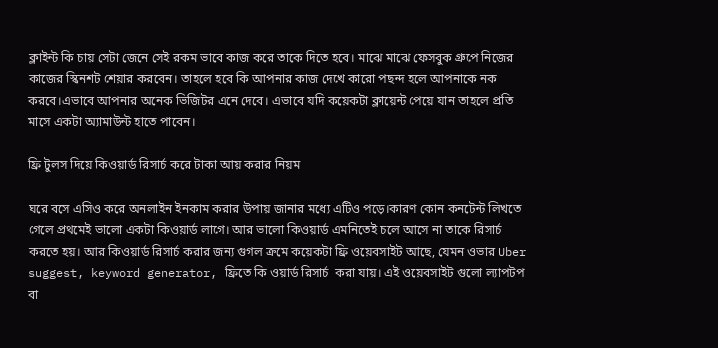ক্লাইন্ট কি চায় সেটা জেনে সেই রকম ভাবে কাজ করে তাকে দিতে হবে। মাঝে মাঝে ফেসবুক গ্রুপে নিজের কাজের স্কিনশট শেয়ার করবেন। তাহলে হবে কি আপনার কাজ দেখে কারো পছন্দ হলে আপনাকে নক করবে।এভাবে আপনার অনেক ভিজিটর এনে দেবে। এভাবে যদি কয়েকটা ক্লায়েন্ট পেয়ে যান তাহলে প্রতি মাসে একটা অ্যামাউন্ট হাতে পাবেন।

ফ্রি টুলস দিয়ে কিওয়ার্ড রিসার্চ করে টাকা আয় করার নিয়ম

ঘরে বসে এসিও করে অনলাইন ইনকাম করার উপায় জানার মধ্যে এটিও পড়ে।কারণ কোন কনটেন্ট লিখতে গেলে প্রথমেই ভালো একটা কিওয়ার্ড লাগে। আর ভালো কিওয়ার্ড এমনিতেই চলে আসে না তাকে রিসার্চ করতে হয়। আর কিওয়ার্ড রিসার্চ করার জন্য গুগল ক্রমে কয়েকটা ফ্রি ওয়েবসাইট আছে, যেমন ওভার Uber suggest, keyword generator, ফ্রিতে কি ওয়ার্ড রিসার্চ  করা যায়। এই ওয়েবসাইট গুলো ল্যাপটপ বা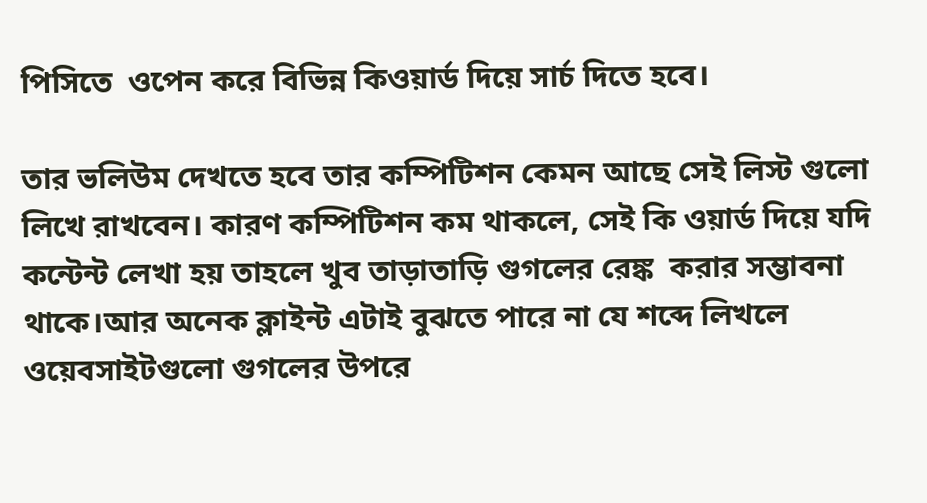পিসিতে  ওপেন করে বিভিন্ন কিওয়ার্ড দিয়ে সার্চ দিতে হবে।

তার ভলিউম দেখতে হবে তার কম্পিটিশন কেমন আছে সেই লিস্ট গুলো লিখে রাখবেন। কারণ কম্পিটিশন কম থাকলে, সেই কি ওয়ার্ড দিয়ে যদি কন্টেন্ট লেখা হয় তাহলে খুব তাড়াতাড়ি গুগলের রেঙ্ক  করার সম্ভাবনা থাকে।আর অনেক ক্লাইন্ট এটাই বুঝতে পারে না যে শব্দে লিখলে ওয়েবসাইটগুলো গুগলের উপরে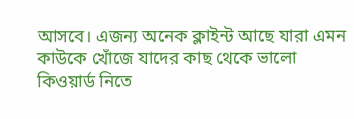আসবে। এজন্য অনেক ক্লাইন্ট আছে যারা এমন কাউকে খোঁজে যাদের কাছ থেকে ভালো কিওয়ার্ড নিতে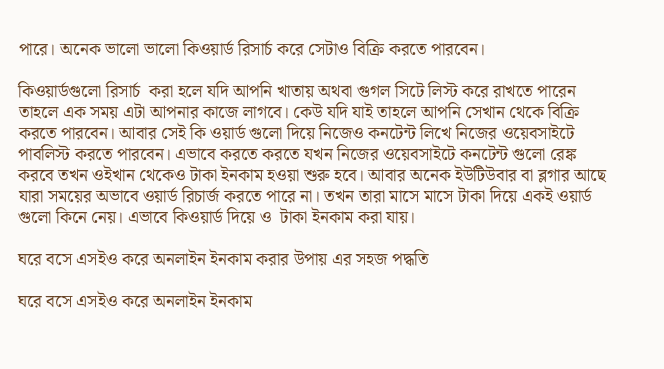পারে। অনেক ভালো ভালো কিওয়ার্ড রিসার্চ করে সেটাও বিক্রি করতে পারবেন।

কিওয়ার্ডগুলো রিসার্চ  করা হলে যদি আপনি খাতায় অথবা গুগল সিটে লিস্ট করে রাখতে পারেন তাহলে এক সময় এটা আপনার কাজে লাগবে। কেউ যদি যাই তাহলে আপনি সেখান থেকে বিক্রি করতে পারবেন। আবার সেই কি ওয়ার্ড গুলো দিয়ে নিজেও কনটেন্ট লিখে নিজের ওয়েবসাইটে পাবলিস্ট করতে পারবেন। এভাবে করতে করতে যখন নিজের ওয়েবসাইটে কনটেন্ট গুলো রেঙ্ক করবে তখন ওইখান থেকেও টাকা ইনকাম হওয়া শুরু হবে। আবার অনেক ইউটিউবার বা ব্লগার আছে যারা সময়ের অভাবে ওয়ার্ড রিচার্জ করতে পারে না। তখন তারা মাসে মাসে টাকা দিয়ে একই ওয়ার্ড গুলো কিনে নেয়। এভাবে কিওয়ার্ড দিয়ে ও  টাকা ইনকাম করা যায়।

ঘরে বসে এসইও করে অনলাইন ইনকাম করার উপায় এর সহজ পদ্ধতি

ঘরে বসে এসইও করে অনলাইন ইনকাম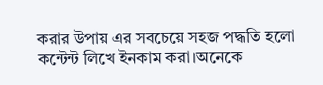করার উপায় এর সবচেয়ে সহজ পদ্ধতি হলো কন্টেন্ট লিখে ইনকাম করা।অনেকে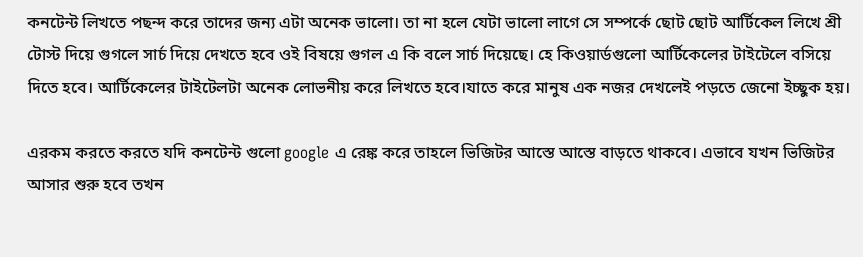কনটেন্ট লিখতে পছন্দ করে তাদের জন্য এটা অনেক ভালো। তা না হলে যেটা ভালো লাগে সে সম্পর্কে ছোট ছোট আর্টিকেল লিখে শ্রী টোস্ট দিয়ে গুগলে সার্চ দিয়ে দেখতে হবে ওই বিষয়ে গুগল এ কি বলে সার্চ দিয়েছে। হে কিওয়ার্ডগুলো আর্টিকেলের টাইটেলে বসিয়ে দিতে হবে। আর্টিকেলের টাইটেলটা অনেক লোভনীয় করে লিখতে হবে।যাতে করে মানুষ এক নজর দেখলেই পড়তে জেনো ইচ্ছুক হয়।

এরকম করতে করতে যদি কনটেন্ট গুলো google এ রেঙ্ক করে তাহলে ভিজিটর আস্তে আস্তে বাড়তে থাকবে। এভাবে যখন ভিজিটর আসার শুরু হবে তখন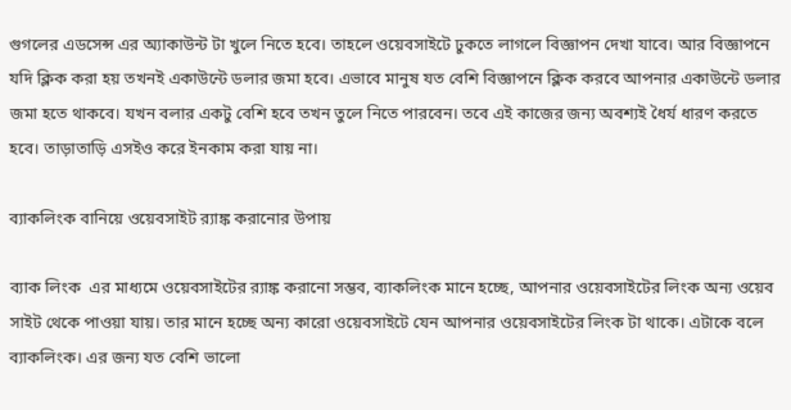গুগলের এডসেন্স এর অ্যাকাউন্ট টা খুলে নিতে হবে। তাহলে ওয়েবসাইটে ঢুকতে লাগলে বিজ্ঞাপন দেখা যাবে। আর বিজ্ঞাপনে যদি ক্লিক করা হয় তখনই একাউন্টে ডলার জমা হবে। এভাবে মানুষ যত বেশি বিজ্ঞাপনে ক্লিক করবে আপনার একাউন্টে ডলার জমা হতে থাকবে। যখন বলার একটু বেশি হবে তখন তুলে নিতে পারবেন। তবে এই কাজের জন্য অবশ্যই ধৈর্য ধারণ করতে হবে। তাড়াতাড়ি এসইও করে ইনকাম করা যায় না।

ব্যাকলিংক বানিয়ে ওয়েবসাইট র‍্যাঙ্ক করানোর উপায়

ব্যাক লিংক  এর মাধ্যমে ওয়েবসাইটের র‍্যাঙ্ক করানো সম্ভব, ব্যাকলিংক মানে হচ্ছে, আপনার ওয়েবসাইটের লিংক অন্য ওয়েব সাইট থেকে পাওয়া যায়। তার মানে হচ্ছে অন্য কারো ওয়েবসাইটে যেন আপনার ওয়েবসাইটের লিংক টা থাকে। এটাকে বলে ব্যাকলিংক। এর জন্য যত বেশি ভালো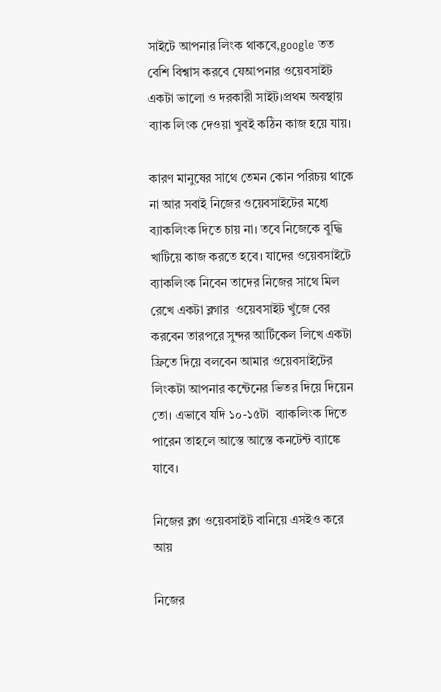সাইটে আপনার লিংক থাকবে,google তত বেশি বিশ্বাস করবে যেআপনার ওয়েবসাইট একটা ভালো ও দরকারী সাইট।প্রথম অবস্থায় ব্যাক লিংক দেওয়া খুবই কঠিন কাজ হয়ে যায়।

কারণ মানুষের সাথে তেমন কোন পরিচয় থাকে না আর সবাই নিজের ওয়েবসাইটের মধ্যে ব্যাকলিংক দিতে চায় না। তবে নিজেকে বুদ্ধি খাটিয়ে কাজ করতে হবে। যাদের ওয়েবসাইটে ব্যাকলিংক নিবেন তাদের নিজের সাথে মিল রেখে একটা ব্লগার  ওয়েবসাইট খুঁজে বের করবেন তারপরে সুন্দর আর্টিকেল লিখে একটা ফ্রিতে দিয়ে বলবেন আমার ওয়েবসাইটের লিংকটা আপনার কন্টেনের ভিতর দিয়ে দিয়েন তো। এভাবে যদি ১০-১৫টা  ব্যাকলিংক দিতে পারেন তাহলে আস্তে আস্তে কনটেন্ট ব্যাঙ্কে যাবে।

নিজের ব্লগ ওয়েবসাইট বানিয়ে এসইও করে আয়

নিজের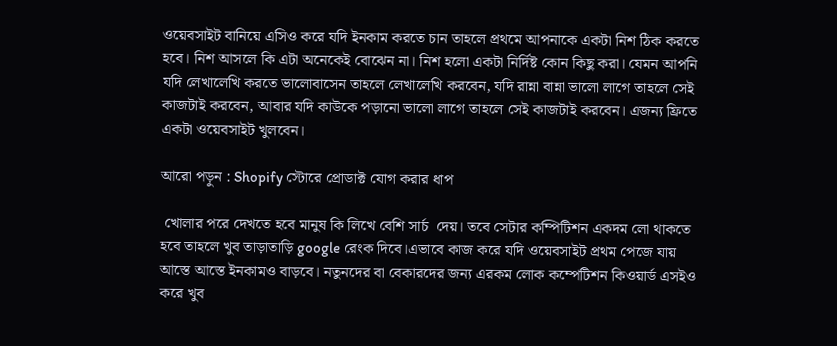ওয়েবসাইট বানিয়ে এসিও করে যদি ইনকাম করতে চান তাহলে প্রথমে আপনাকে একটা নিশ ঠিক করতে হবে। নিশ আসলে কি এটা অনেকেই বোঝেন না। নিশ হলো একটা নির্দিষ্ট কোন কিছু করা। যেমন আপনি যদি লেখালেখি করতে ভালোবাসেন তাহলে লেখালেখি করবেন, যদি রান্না বান্না ভালো লাগে তাহলে সেই কাজটাই করবেন, আবার যদি কাউকে পড়ানো ভালো লাগে তাহলে সেই কাজটাই করবেন। এজন্য ফ্রিতে একটা ওয়েবসাইট খুলবেন।

আরো পড়ুন : Shopify স্টোরে প্রোডাক্ট যোগ করার ধাপ

 খোলার পরে দেখতে হবে মানুষ কি লিখে বেশি সার্চ  দেয়। তবে সেটার কম্পিটিশন একদম লো থাকতে হবে তাহলে খুব তাড়াতাড়ি google রেংক দিবে।এভাবে কাজ করে যদি ওয়েবসাইট প্রথম পেজে যায় আস্তে আস্তে ইনকামও বাড়বে। নতুনদের বা বেকারদের জন্য এরকম লোক কম্পেটিশন কিওয়ার্ড এসইও করে খুব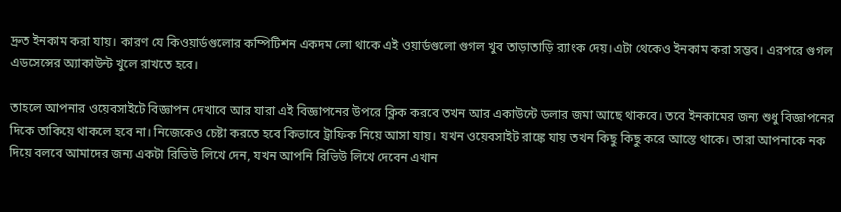দ্রুত ইনকাম করা যায়। কারণ যে কিওয়ার্ডগুলোর কম্পিটিশন একদম লো থাকে এই ওয়ার্ডগুলো গুগল খুব তাড়াতাড়ি র‍্যাংক দেয়।এটা থেকেও ইনকাম করা সম্ভব। এরপরে গুগল এডসেন্সের অ্যাকাউন্ট খুলে রাখতে হবে।

তাহলে আপনার ওয়েবসাইটে বিজ্ঞাপন দেখাবে আর যারা এই বিজ্ঞাপনের উপরে ক্লিক করবে তখন আর একাউন্টে ডলার জমা আছে থাকবে। তবে ইনকামের জন্য শুধু বিজ্ঞাপনের দিকে তাকিয়ে থাকলে হবে না। নিজেকেও চেষ্টা করতে হবে কিভাবে ট্রাফিক নিয়ে আসা যায়। যখন ওয়েবসাইট রাঙ্কে যায় তখন কিছু কিছু করে আস্তে থাকে। তারা আপনাকে নক দিয়ে বলবে আমাদের জন্য একটা রিভিউ লিখে দেন, যখন আপনি রিভিউ লিখে দেবেন এখান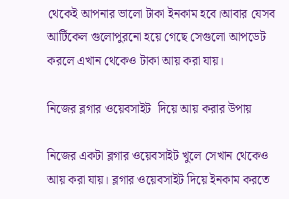থেকেই আপনার ভালো টাকা ইনকাম হবে।আবার যেসব আর্টিকেল গুলোপুরনো হয়ে গেছে সেগুলো আপডেট করলে এখান থেকেও টাকা আয় করা যায়।

নিজের ব্লগার ওয়েবসাইট  দিয়ে আয় করার উপায়

নিজের একটা ব্লগার ওয়েবসাইট খুলে সেখান থেকেও আয় করা যায়। ব্লগার ওয়েবসাইট দিয়ে ইনকাম করতে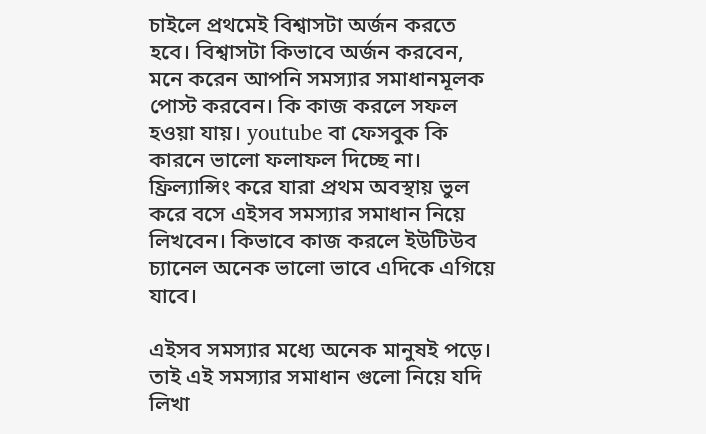চাইলে প্রথমেই বিশ্বাসটা অর্জন করতে হবে। বিশ্বাসটা কিভাবে অর্জন করবেন, মনে করেন আপনি সমস্যার সমাধানমূলক পোস্ট করবেন। কি কাজ করলে সফল হওয়া যায়। youtube বা ফেসবুক কি কারনে ভালো ফলাফল দিচ্ছে না। ফ্রিল্যান্সিং করে যারা প্রথম অবস্থায় ভুল করে বসে এইসব সমস্যার সমাধান নিয়ে লিখবেন। কিভাবে কাজ করলে ইউটিউব চ্যানেল অনেক ভালো ভাবে এদিকে এগিয়ে যাবে।

এইসব সমস্যার মধ্যে অনেক মানুষই পড়ে। তাই এই সমস্যার সমাধান গুলো নিয়ে যদি লিখা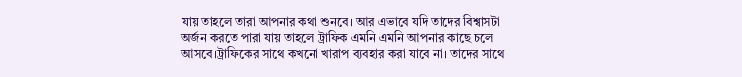যায় তাহলে তারা আপনার কথা শুনবে। আর এভাবে যদি তাদের বিশ্বাসটা অর্জন করতে পারা যায় তাহলে ট্রাফিক এমনি এমনি আপনার কাছে চলে আসবে।ট্রাফিকের সাথে কখনো খারাপ ব্যবহার করা যাবে না। তাদের সাথে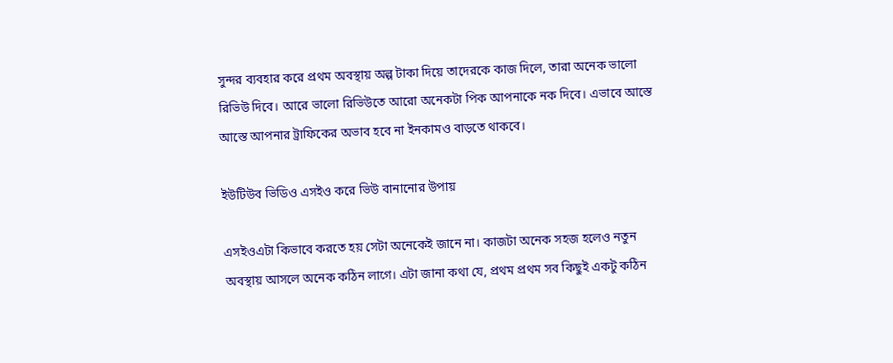সুন্দর ব্যবহার করে প্রথম অবস্থায় অল্প টাকা দিয়ে তাদেরকে কাজ দিলে, তারা অনেক ভালো রিভিউ দিবে। আরে ভালো রিভিউতে আরো অনেকটা পিক আপনাকে নক দিবে। এভাবে আস্তে আস্তে আপনার ট্রাফিকের অভাব হবে না ইনকামও বাড়তে থাকবে।

ইউটিউব ভিডিও এসইও করে ভিউ বানানোর উপায়

এসইওএটা কিভাবে করতে হয় সেটা অনেকেই জানে না। কাজটা অনেক সহজ হলেও নতুন অবস্থায় আসলে অনেক কঠিন লাগে। এটা জানা কথা যে, প্রথম প্রথম সব কিছুই একটু কঠিন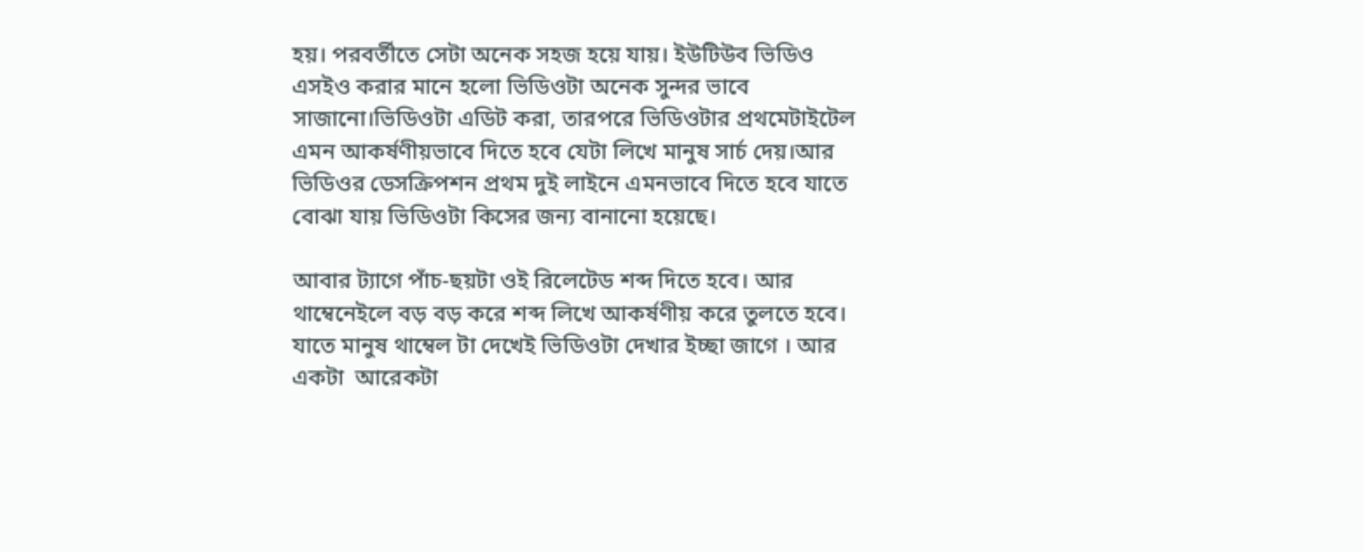হয়। পরবর্তীতে সেটা অনেক সহজ হয়ে যায়। ইউটিউব ভিডিও এসইও করার মানে হলো ভিডিওটা অনেক সুন্দর ভাবে সাজানো।ভিডিওটা এডিট করা, তারপরে ভিডিওটার প্রথমেটাইটেল এমন আকর্ষণীয়ভাবে দিতে হবে যেটা লিখে মানুষ সার্চ দেয়।আর ভিডিওর ডেসক্রিপশন প্রথম দুই লাইনে এমনভাবে দিতে হবে যাতে বোঝা যায় ভিডিওটা কিসের জন্য বানানো হয়েছে।

আবার ট্যাগে পাঁচ-ছয়টা ওই রিলেটেড শব্দ দিতে হবে। আর থাম্বেনেইলে বড় বড় করে শব্দ লিখে আকর্ষণীয় করে তুলতে হবে। যাতে মানুষ থাম্বেল টা দেখেই ভিডিওটা দেখার ইচ্ছা জাগে । আর একটা  আরেকটা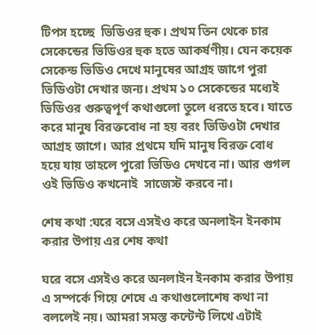টিপস হচ্ছে  ভিডিওর হুক। প্রথম তিন থেকে চার সেকেন্ডের ভিডিওর হুক হতে আকর্ষণীয়। যেন কয়েক সেকেন্ড ভিডিও দেখে মানুষের আগ্রহ জাগে পুরা ভিডিওটা দেখার জন্য। প্রথম ১০ সেকেন্ডের মধ্যেই ভিডিওর গুরুত্বপূর্ণ কথাগুলো তুলে ধরতে হবে। যাতে করে মানুষ বিরক্তবোধ না হয় বরং ভিডিওটা দেখার আগ্রহ জাগে। আর প্রথমে যদি মানুষ বিরক্ত বোধ হয়ে যায় তাহলে পুরো ভিডিও দেখবে না। আর গুগল ওই ভিডিও কখনোই  সাজেস্ট করবে না।

শেষ কথা :ঘরে বসে এসইও করে অনলাইন ইনকাম করার উপায় এর শেষ কথা

ঘরে বসে এসইও করে অনলাইন ইনকাম করার উপায় এ সম্পর্কে গিয়ে শেষে এ কথাগুলোশেষ কথা না বললেই নয়। আমরা সমস্ত কন্টেন্ট লিখে এটাই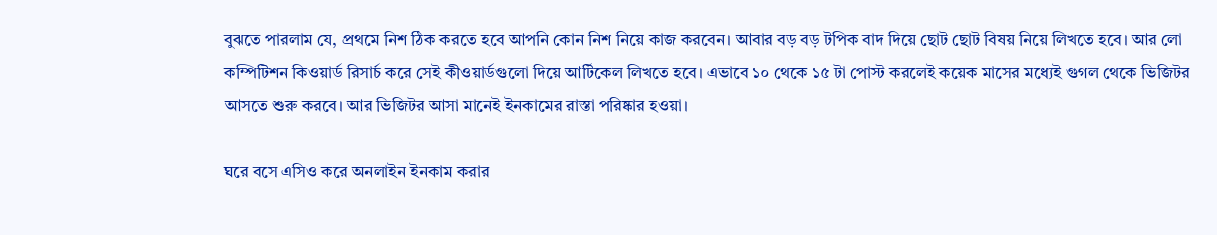বুঝতে পারলাম যে, প্রথমে নিশ ঠিক করতে হবে আপনি কোন নিশ নিয়ে কাজ করবেন। আবার বড় বড় টপিক বাদ দিয়ে ছোট ছোট বিষয় নিয়ে লিখতে হবে। আর লো কম্পিটিশন কিওয়ার্ড রিসার্চ করে সেই কীওয়ার্ডগুলো দিয়ে আর্টিকেল লিখতে হবে। এভাবে ১০ থেকে ১৫ টা পোস্ট করলেই কয়েক মাসের মধ্যেই গুগল থেকে ভিজিটর আসতে শুরু করবে। আর ভিজিটর আসা মানেই ইনকামের রাস্তা পরিষ্কার হওয়া।

ঘরে বসে এসিও করে অনলাইন ইনকাম করার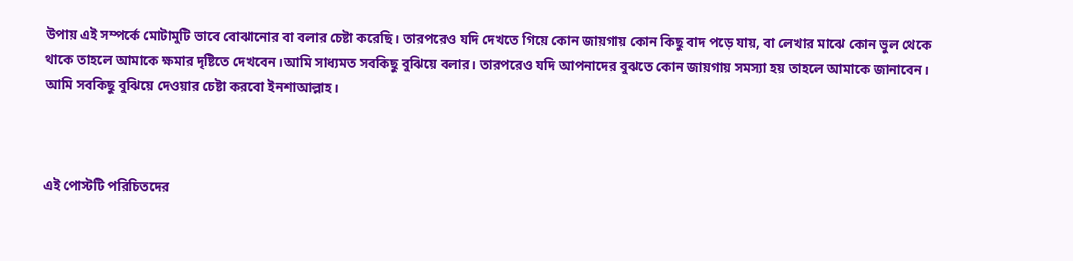উপায় এই সম্পর্কে মোটামুটি ভাবে বোঝানোর বা বলার চেষ্টা করেছি। তারপরেও যদি দেখতে গিয়ে কোন জায়গায় কোন কিছু বাদ পড়ে যায়, বা লেখার মাঝে কোন ভুল থেকে থাকে তাহলে আমাকে ক্ষমার দৃষ্টিতে দেখবেন।আমি সাধ্যমত সবকিছু বুঝিয়ে বলার। তারপরেও যদি আপনাদের বুঝতে কোন জায়গায় সমস্যা হয় তাহলে আমাকে জানাবেন। আমি সবকিছু বুঝিয়ে দেওয়ার চেষ্টা করবো ইনশাআল্লাহ।



এই পোস্টটি পরিচিতদের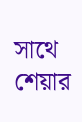সাথে শেয়ার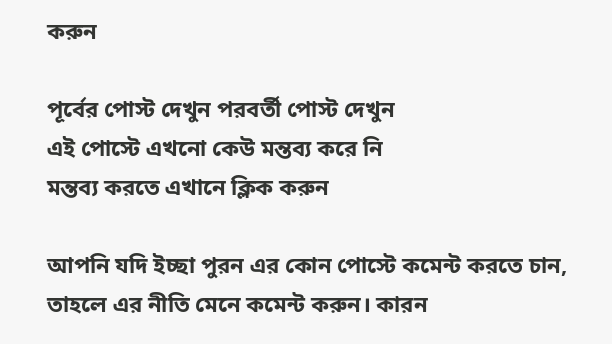করুন

পূর্বের পোস্ট দেখুন পরবর্তী পোস্ট দেখুন
এই পোস্টে এখনো কেউ মন্তব্য করে নি
মন্তব্য করতে এখানে ক্লিক করুন

আপনি যদি ইচ্ছা পুরন এর কোন পোস্টে কমেন্ট করতে চান, তাহলে এর নীতি মেনে কমেন্ট করুন। কারন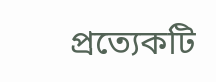প্রত্যেকটি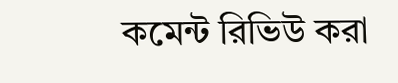কমেন্ট রিভিউ করা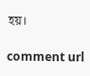হয়।

comment url